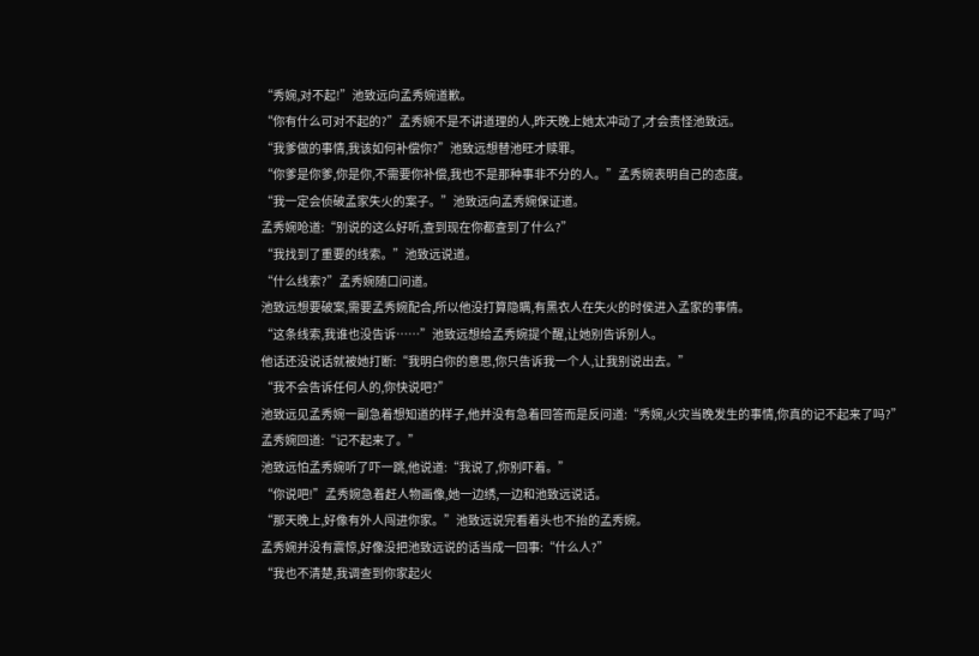“秀婉,对不起!”池致远向孟秀婉道歉。
“你有什么可对不起的?”孟秀婉不是不讲道理的人,昨天晚上她太冲动了,才会责怪池致远。
“我爹做的事情,我该如何补偿你?”池致远想替池旺才赎罪。
“你爹是你爹,你是你,不需要你补偿,我也不是那种事非不分的人。”孟秀婉表明自己的态度。
“我一定会侦破孟家失火的案子。”池致远向孟秀婉保证道。
孟秀婉呛道:“别说的这么好听,查到现在你都查到了什么?”
“我找到了重要的线索。”池致远说道。
“什么线索?”孟秀婉随口问道。
池致远想要破案,需要孟秀婉配合,所以他没打算隐瞒,有黑衣人在失火的时侯进入孟家的事情。
“这条线索,我谁也没告诉……”池致远想给孟秀婉提个醒,让她别告诉别人。
他话还没说话就被她打断:“我明白你的意思,你只告诉我一个人,让我别说出去。”
“我不会告诉任何人的,你快说吧?”
池致远见孟秀婉一副急着想知道的样子,他并没有急着回答而是反问道:“秀婉,火灾当晚发生的事情,你真的记不起来了吗?”
孟秀婉回道:“记不起来了。”
池致远怕孟秀婉听了吓一跳,他说道:“我说了,你别吓着。”
“你说吧!”孟秀婉急着赶人物画像,她一边绣,一边和池致远说话。
“那天晚上,好像有外人闯进你家。”池致远说完看着头也不抬的孟秀婉。
孟秀婉并没有震惊,好像没把池致远说的话当成一回事:“什么人?”
“我也不清楚,我调查到你家起火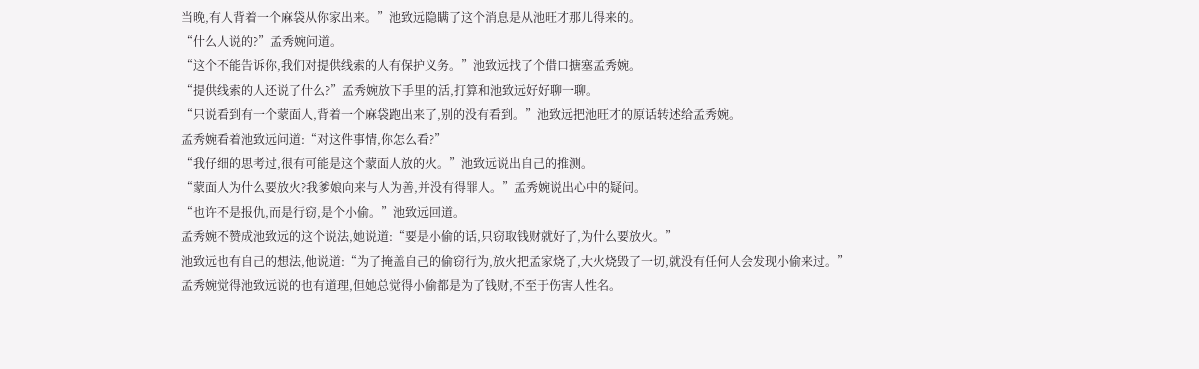当晚,有人背着一个麻袋从你家出来。”池致远隐瞒了这个消息是从池旺才那儿得来的。
“什么人说的?”孟秀婉问道。
“这个不能告诉你,我们对提供线索的人有保护义务。”池致远找了个借口搪塞孟秀婉。
“提供线索的人还说了什么?”孟秀婉放下手里的活,打算和池致远好好聊一聊。
“只说看到有一个蒙面人,背着一个麻袋跑出来了,别的没有看到。”池致远把池旺才的原话转述给孟秀婉。
孟秀婉看着池致远问道:“对这件事情,你怎么看?”
“我仔细的思考过,很有可能是这个蒙面人放的火。”池致远说出自己的推测。
“蒙面人为什么要放火?我爹娘向来与人为善,并没有得罪人。”孟秀婉说出心中的疑问。
“也许不是报仇,而是行窃,是个小偷。”池致远回道。
孟秀婉不赞成池致远的这个说法,她说道:“要是小偷的话,只窃取钱财就好了,为什么要放火。”
池致远也有自己的想法,他说道:“为了掩盖自己的偷窃行为,放火把孟家烧了,大火烧毁了一切,就没有任何人会发现小偷来过。”
孟秀婉觉得池致远说的也有道理,但她总觉得小偷都是为了钱财,不至于伤害人性名。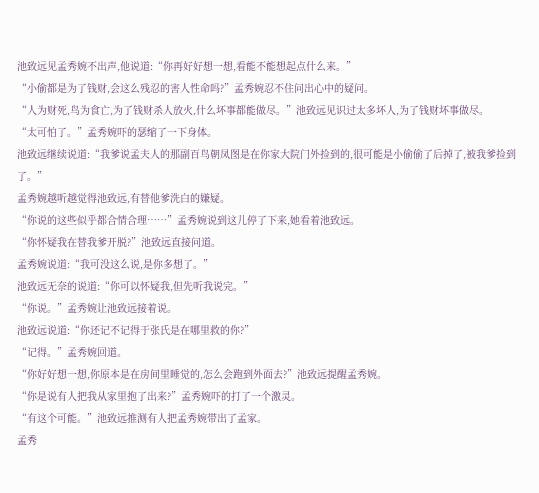池致远见孟秀婉不出声,他说道:“你再好好想一想,看能不能想起点什么来。”
“小偷都是为了钱财,会这么残忍的害人性命吗?”孟秀婉忍不住问出心中的疑问。
“人为财死,鸟为食亡,为了钱财杀人放火,什么坏事都能做尽。”池致远见识过太多坏人,为了钱财坏事做尽。
“太可怕了。”孟秀婉吓的瑟缩了一下身体。
池致远继续说道:“我爹说孟夫人的那副百鸟朝凤图是在你家大院门外捡到的,很可能是小偷偷了后掉了,被我爹捡到了。”
孟秀婉越听越觉得池致远,有替他爹洗白的嫌疑。
“你说的这些似乎都合情合理……”孟秀婉说到这儿停了下来,她看着池致远。
“你怀疑我在替我爹开脱?”池致远直接问道。
孟秀婉说道:“我可没这么说,是你多想了。”
池致远无奈的说道:“你可以怀疑我,但先听我说完。”
“你说。”孟秀婉让池致远接着说。
池致远说道:“你还记不记得于张氏是在哪里救的你?”
“记得。”孟秀婉回道。
“你好好想一想,你原本是在房间里睡觉的,怎么会跑到外面去?”池致远提醒孟秀婉。
“你是说有人把我从家里抱了出来?”孟秀婉吓的打了一个激灵。
“有这个可能。”池致远推测有人把孟秀婉带出了孟家。
孟秀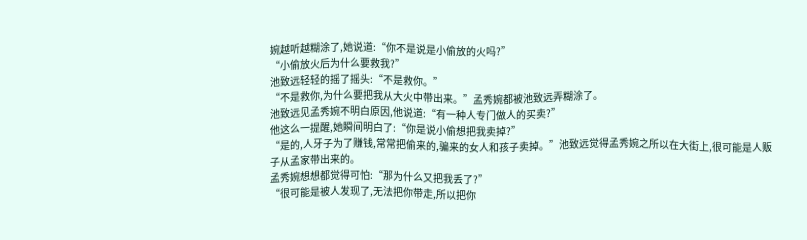婉越听越糊涂了,她说道:“你不是说是小偷放的火吗?”
“小偷放火后为什么要救我?”
池致远轻轻的摇了摇头:“不是救你。”
“不是救你,为什么要把我从大火中带出来。”孟秀婉都被池致远弄糊涂了。
池致远见孟秀婉不明白原因,他说道:“有一种人专门做人的买卖?”
他这么一提醒,她瞬间明白了:“你是说小偷想把我卖掉?”
“是的,人牙子为了赚钱,常常把偷来的,骗来的女人和孩子卖掉。”池致远觉得孟秀婉之所以在大街上,很可能是人贩子从孟家带出来的。
孟秀婉想想都觉得可怕:“那为什么又把我丢了?”
“很可能是被人发现了,无法把你带走,所以把你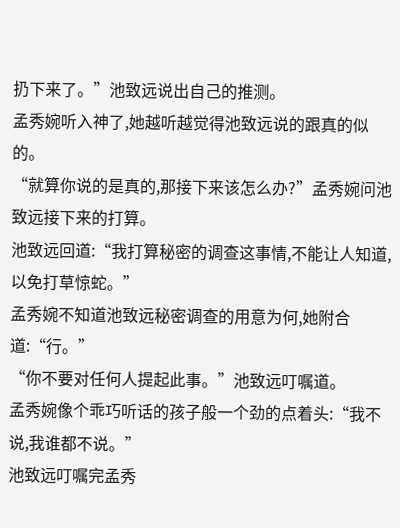扔下来了。”池致远说出自己的推测。
孟秀婉听入神了,她越听越觉得池致远说的跟真的似的。
“就算你说的是真的,那接下来该怎么办?”孟秀婉问池致远接下来的打算。
池致远回道:“我打算秘密的调查这事情,不能让人知道,以免打草惊蛇。”
孟秀婉不知道池致远秘密调查的用意为何,她附合道:“行。”
“你不要对任何人提起此事。”池致远叮嘱道。
孟秀婉像个乖巧听话的孩子般一个劲的点着头:“我不说,我谁都不说。”
池致远叮嘱完孟秀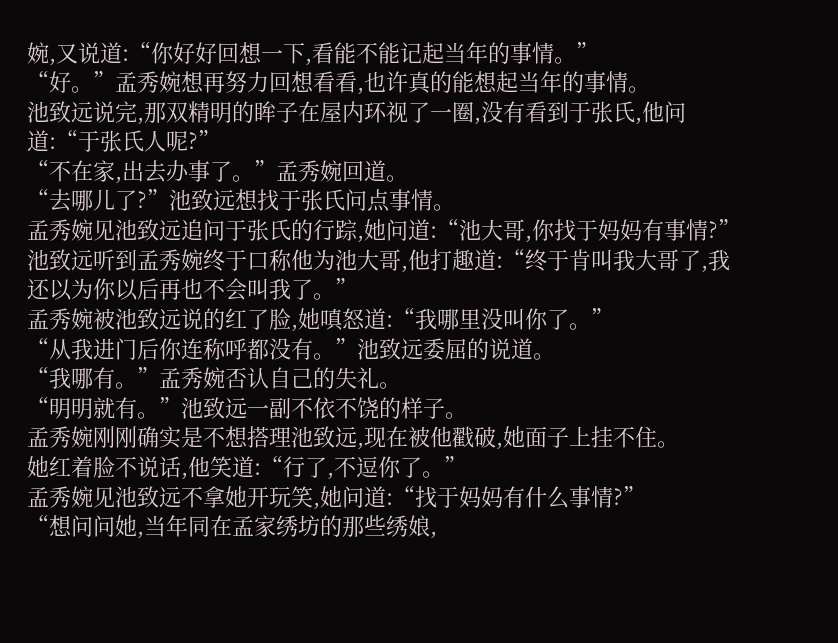婉,又说道:“你好好回想一下,看能不能记起当年的事情。”
“好。”孟秀婉想再努力回想看看,也许真的能想起当年的事情。
池致远说完,那双精明的眸子在屋内环视了一圈,没有看到于张氏,他问道:“于张氏人呢?”
“不在家,出去办事了。”孟秀婉回道。
“去哪儿了?”池致远想找于张氏问点事情。
孟秀婉见池致远追问于张氏的行踪,她问道:“池大哥,你找于妈妈有事情?”
池致远听到孟秀婉终于口称他为池大哥,他打趣道:“终于肯叫我大哥了,我还以为你以后再也不会叫我了。”
孟秀婉被池致远说的红了脸,她嗔怒道:“我哪里没叫你了。”
“从我进门后你连称呼都没有。”池致远委屈的说道。
“我哪有。”孟秀婉否认自己的失礼。
“明明就有。”池致远一副不依不饶的样子。
孟秀婉刚刚确实是不想搭理池致远,现在被他戳破,她面子上挂不住。
她红着脸不说话,他笑道:“行了,不逗你了。”
孟秀婉见池致远不拿她开玩笑,她问道:“找于妈妈有什么事情?”
“想问问她,当年同在孟家绣坊的那些绣娘,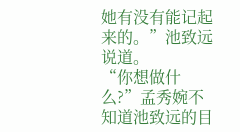她有没有能记起来的。”池致远说道。
“你想做什么?”孟秀婉不知道池致远的目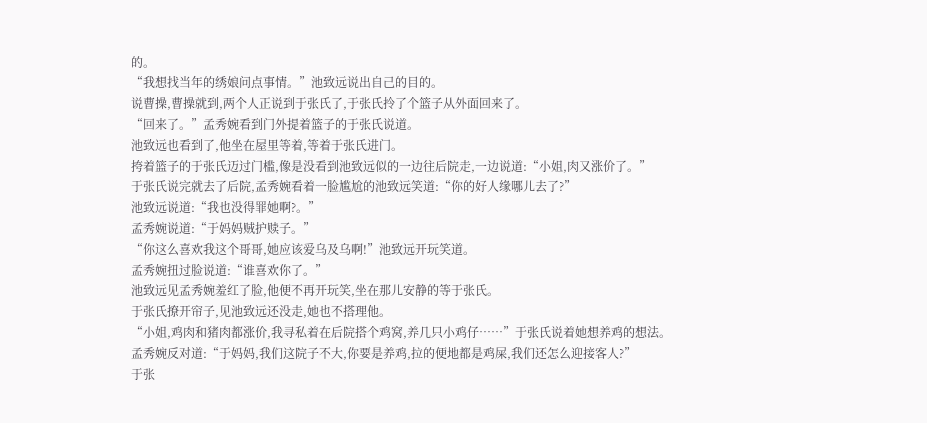的。
“我想找当年的绣娘问点事情。”池致远说出自己的目的。
说曹操,曹操就到,两个人正说到于张氏了,于张氏拎了个篮子从外面回来了。
“回来了。”孟秀婉看到门外提着篮子的于张氏说道。
池致远也看到了,他坐在屋里等着,等着于张氏进门。
挎着篮子的于张氏迈过门槛,像是没看到池致远似的一边往后院走,一边说道:“小姐,肉又涨价了。”
于张氏说完就去了后院,孟秀婉看着一脸尴尬的池致远笑道:“你的好人缘哪儿去了?”
池致远说道:“我也没得罪她啊?。”
孟秀婉说道:“于妈妈贼护赎子。”
“你这么喜欢我这个哥哥,她应该爱乌及乌啊!”池致远开玩笑道。
孟秀婉扭过脸说道:“谁喜欢你了。”
池致远见孟秀婉羞红了脸,他便不再开玩笑,坐在那儿安静的等于张氏。
于张氏撩开帘子,见池致远还没走,她也不搭理他。
“小姐,鸡肉和猪肉都涨价,我寻私着在后院搭个鸡窝,养几只小鸡仔……”于张氏说着她想养鸡的想法。
孟秀婉反对道:“于妈妈,我们这院子不大,你要是养鸡,拉的便地都是鸡屎,我们还怎么迎接客人?”
于张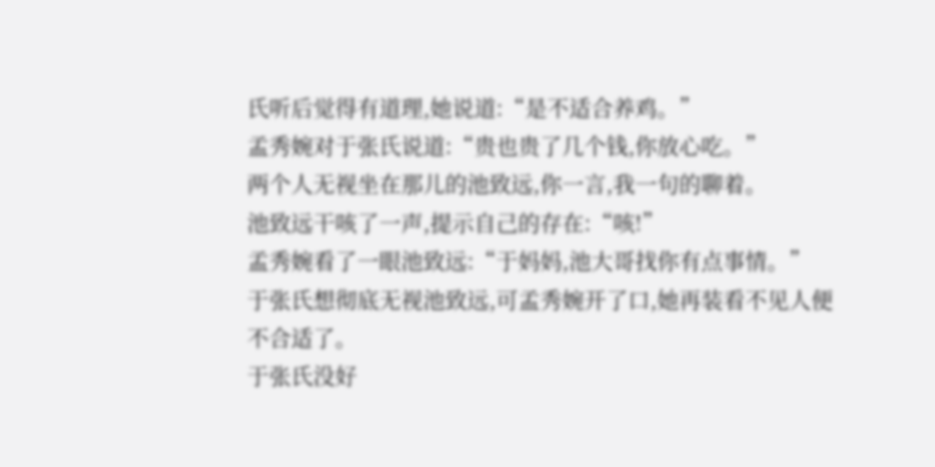氏听后觉得有道理,她说道:“是不适合养鸡。”
孟秀婉对于张氏说道:“贵也贵了几个钱,你放心吃。”
两个人无视坐在那儿的池致远,你一言,我一句的聊着。
池致远干咳了一声,提示自己的存在:“咳!”
孟秀婉看了一眼池致远:“于妈妈,池大哥找你有点事情。”
于张氏想彻底无视池致远,可孟秀婉开了口,她再装看不见人便不合适了。
于张氏没好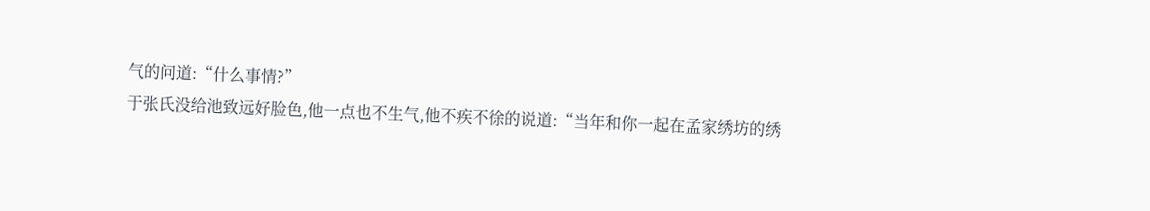气的问道:“什么事情?”
于张氏没给池致远好脸色,他一点也不生气,他不疾不徐的说道:“当年和你一起在孟家绣坊的绣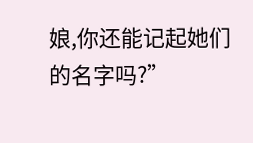娘,你还能记起她们的名字吗?”